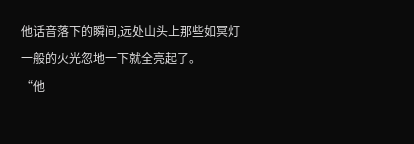他话音落下的瞬间,远处山头上那些如冥灯一般的火光忽地一下就全亮起了。
“他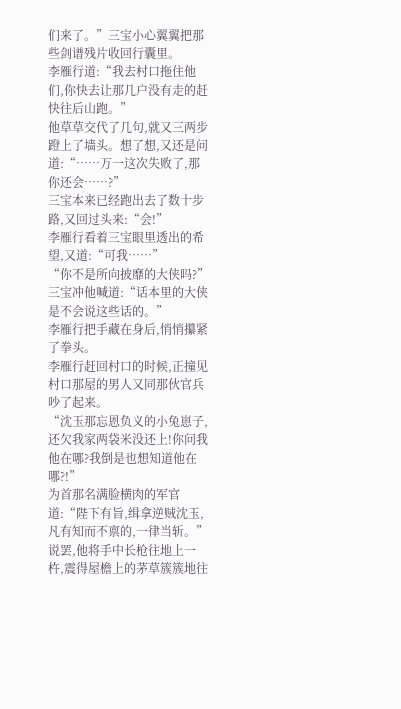们来了。”三宝小心翼翼把那些剑谱残片收回行囊里。
李雁行道:“我去村口拖住他们,你快去让那几户没有走的赶快往后山跑。”
他草草交代了几句,就又三两步蹬上了墙头。想了想,又还是问道:“……万一这次失败了,那你还会……?”
三宝本来已经跑出去了数十步路,又回过头来:“会!”
李雁行看着三宝眼里透出的希望,又道:“可我……”
“你不是所向披靡的大侠吗?”三宝冲他喊道:“话本里的大侠是不会说这些话的。”
李雁行把手藏在身后,悄悄攥紧了拳头。
李雁行赶回村口的时候,正撞见村口那屋的男人又同那伙官兵吵了起来。
“沈玉那忘恩负义的小兔崽子,还欠我家两袋米没还上!你问我他在哪?我倒是也想知道他在哪?!”
为首那名满脸横肉的军官道:“陛下有旨,缉拿逆贼沈玉,凡有知而不禀的,一律当斩。”说罢,他将手中长枪往地上一杵,震得屋檐上的茅草簇簇地往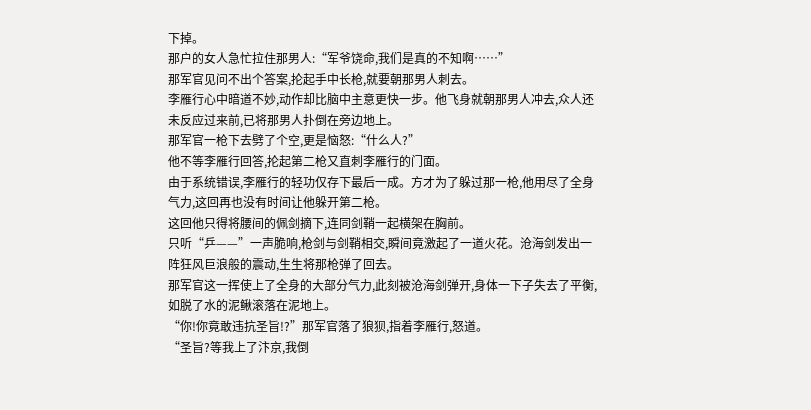下掉。
那户的女人急忙拉住那男人:“军爷饶命,我们是真的不知啊……”
那军官见问不出个答案,抡起手中长枪,就要朝那男人刺去。
李雁行心中暗道不妙,动作却比脑中主意更快一步。他飞身就朝那男人冲去,众人还未反应过来前,已将那男人扑倒在旁边地上。
那军官一枪下去劈了个空,更是恼怒:“什么人?”
他不等李雁行回答,抡起第二枪又直刺李雁行的门面。
由于系统错误,李雁行的轻功仅存下最后一成。方才为了躲过那一枪,他用尽了全身气力,这回再也没有时间让他躲开第二枪。
这回他只得将腰间的佩剑摘下,连同剑鞘一起横架在胸前。
只听“乒——”一声脆响,枪剑与剑鞘相交,瞬间竟激起了一道火花。沧海剑发出一阵狂风巨浪般的震动,生生将那枪弹了回去。
那军官这一挥使上了全身的大部分气力,此刻被沧海剑弹开,身体一下子失去了平衡,如脱了水的泥鳅滚落在泥地上。
“你!你竟敢违抗圣旨!?”那军官落了狼狈,指着李雁行,怒道。
“圣旨?等我上了汴京,我倒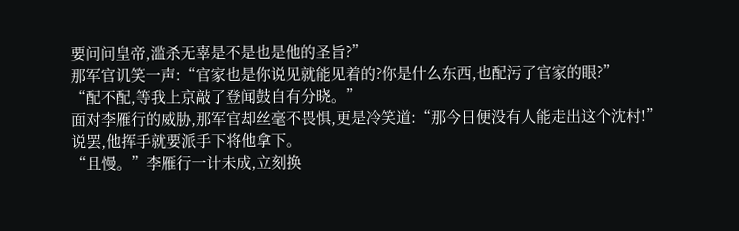要问问皇帝,滥杀无辜是不是也是他的圣旨?”
那军官讥笑一声:“官家也是你说见就能见着的?你是什么东西,也配污了官家的眼?”
“配不配,等我上京敲了登闻鼓自有分晓。”
面对李雁行的威胁,那军官却丝毫不畏惧,更是冷笑道:“那今日便没有人能走出这个沈村!”
说罢,他挥手就要派手下将他拿下。
“且慢。”李雁行一计未成,立刻换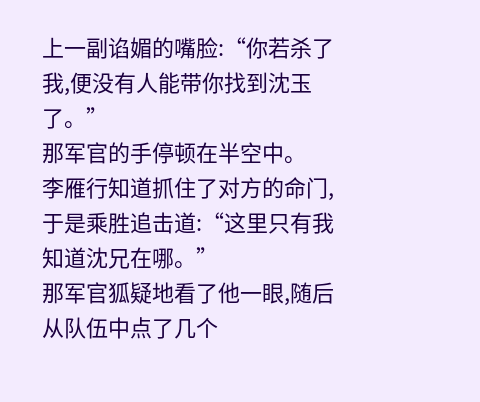上一副谄媚的嘴脸:“你若杀了我,便没有人能带你找到沈玉了。”
那军官的手停顿在半空中。
李雁行知道抓住了对方的命门,于是乘胜追击道:“这里只有我知道沈兄在哪。”
那军官狐疑地看了他一眼,随后从队伍中点了几个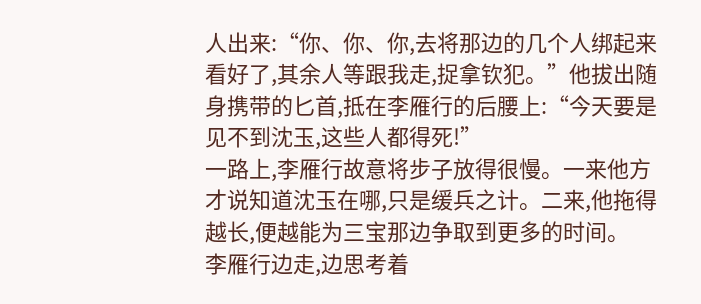人出来:“你、你、你,去将那边的几个人绑起来看好了,其余人等跟我走,捉拿钦犯。”他拔出随身携带的匕首,抵在李雁行的后腰上:“今天要是见不到沈玉,这些人都得死!”
一路上,李雁行故意将步子放得很慢。一来他方才说知道沈玉在哪,只是缓兵之计。二来,他拖得越长,便越能为三宝那边争取到更多的时间。
李雁行边走,边思考着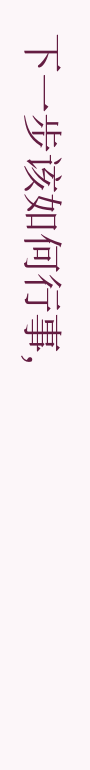下一步该如何行事,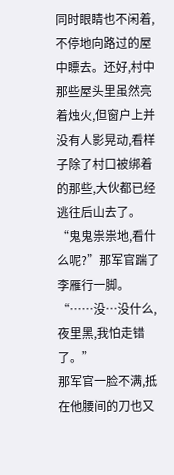同时眼睛也不闲着,不停地向路过的屋中瞟去。还好,村中那些屋头里虽然亮着烛火,但窗户上并没有人影晃动,看样子除了村口被绑着的那些,大伙都已经逃往后山去了。
“鬼鬼祟祟地,看什么呢?”那军官踹了李雁行一脚。
“……没…没什么,夜里黑,我怕走错了。”
那军官一脸不满,抵在他腰间的刀也又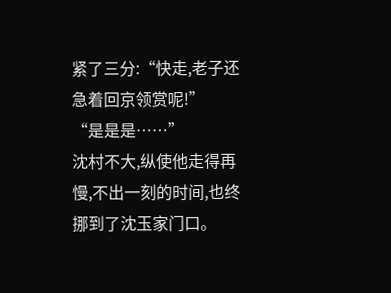紧了三分:“快走,老子还急着回京领赏呢!”
“是是是……”
沈村不大,纵使他走得再慢,不出一刻的时间,也终挪到了沈玉家门口。